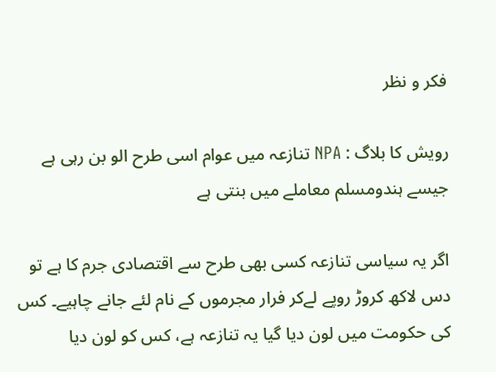فکر و نظر

رویش کا بلاگ : NPA تنازعہ میں عوام اسی طرح الو بن رہی ہے جیسے ہندومسلم معاملے میں بنتی ہے

اگر یہ سیاسی تنازعہ کسی بھی طرح سے اقتصادی جرم کا ہے تو دس لاکھ کروڑ روپے لےکر فرار مجرموں کے نام لئے جانے چاہیے۔ کس کی حکومت میں لون دیا گیا یہ تنازعہ ہے، کس کو لون دیا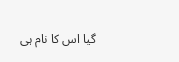گیا اس کا نام ہی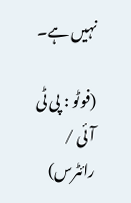نہیں ہے۔

(فوٹو : پی ٹی آئی / رائٹرس)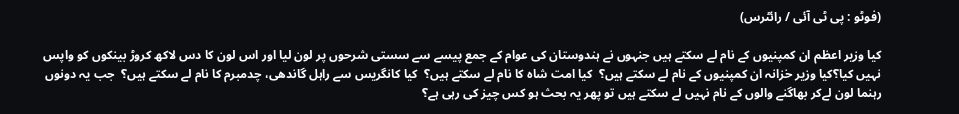(فوٹو : پی ٹی آئی / رائٹرس)

کیا وزیر اعظم ان کمپنیوں کے نام لے سکتے ہیں جنہوں نے ہندوستان کی عوام کے جمع پیسے سے سستی شرحوں پر لون لیا اور اس لون کا دس لاکھ کروڑ بینکوں کو واپس نہیں کیا؟کیا وزیر خزانہ ان کمپنیوں کے نام لے سکتے ہیں؟  کیا امت شاہ کا نام لے سکتے ہیں؟  کیا کانگریس سے راہل گاندھی، چدمبرم کا نام لے سکتے ہیں؟  جب یہ دونوں رہنما لون لےکر بھاگنے والوں کے نام نہیں لے سکتے ہیں تو پھر یہ بحث ہو کس چیز کی رہی ہے؟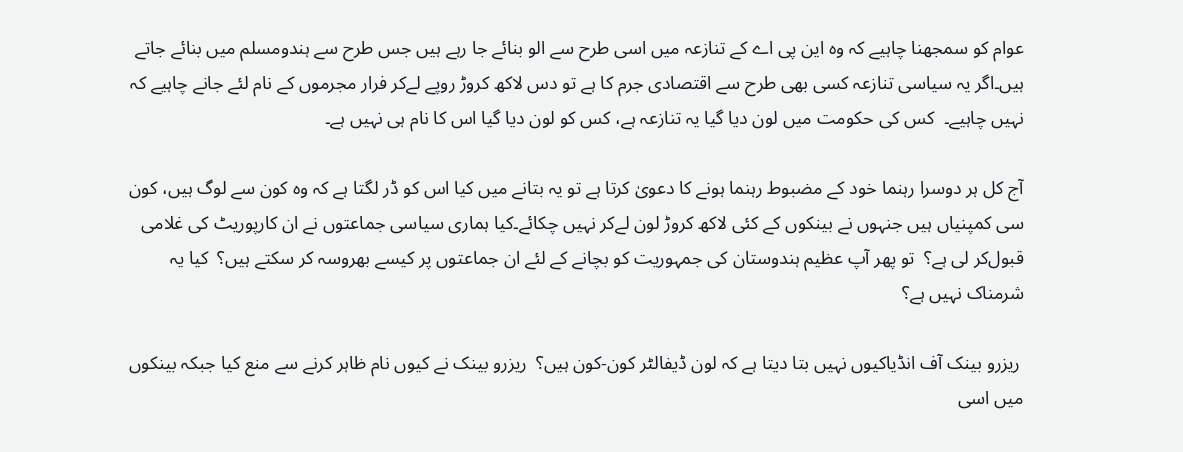عوام کو سمجھنا چاہیے کہ وہ این پی اے کے تنازعہ میں اسی طرح سے الو بنائے جا رہے ہیں جس طرح سے ہندومسلم میں بنائے جاتے ہیں۔اگر یہ سیاسی تنازعہ کسی بھی طرح سے اقتصادی جرم کا ہے تو دس لاکھ کروڑ روپے لےکر فرار مجرموں کے نام لئے جانے چاہیے کہ نہیں چاہیے۔  کس کی حکومت میں لون دیا گیا یہ تنازعہ ہے، کس کو لون دیا گیا اس کا نام ہی نہیں ہے۔

آج کل ہر دوسرا رہنما خود کے مضبوط رہنما ہونے کا دعویٰ کرتا ہے تو یہ بتانے میں کیا اس کو ڈر لگتا ہے کہ وہ کون سے لوگ ہیں، کون سی کمپنیاں ہیں جنہوں نے بینکوں کے کئی لاکھ کروڑ لون لےکر نہیں چکائے۔کیا ہماری سیاسی جماعتوں نے ان کارپوریٹ کی غلامی قبول‌کر لی ہے؟  تو پھر آپ عظیم ہندوستان کی جمہوریت کو بچانے کے لئے ان جماعتوں پر کیسے بھروسہ کر سکتے ہیں؟  کیا یہ شرمناک نہیں ہے؟

 ریزرو بینک آف انڈیاکیوں نہیں بتا دیتا ہے کہ لون ڈیفالٹر کون-کون ہیں؟  ریزرو بینک نے کیوں نام ظاہر کرنے سے منع کیا جبکہ بینکوں میں اسی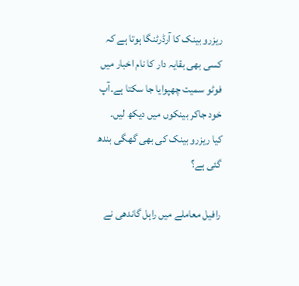ریزرو بینک کا آرڈرٹنگا ہوتا ہے کہ کسی بھی بقایہ دار کا نام اخبار میں فوٹو سمیت چھپوایا جا سکتا ہے۔آپ خود جاکر بینکوں میں دیکھ لیں۔  کیا ریزرو بینک کی بھی گھگی بندھ گئی ہے؟

رافیل معاملے میں راہل گاندھی نے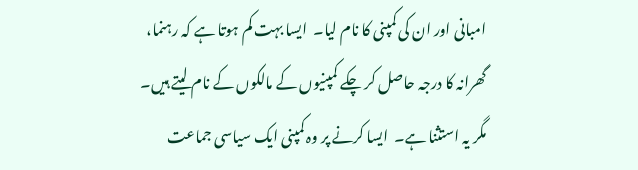امبانی اور ان کی کمپنی کا نام لیا۔  ایسا بہت کم ہوتا ہے کہ رہنما، گھرانہ کا درجہ حاصل کر چکے کمپنیوں کے مالکوں کے نام لیتے ہیں۔  مگر یہ استثنا ہے۔  ایسا کرنے پر وہ کمپنی ایک سیاسی جماعت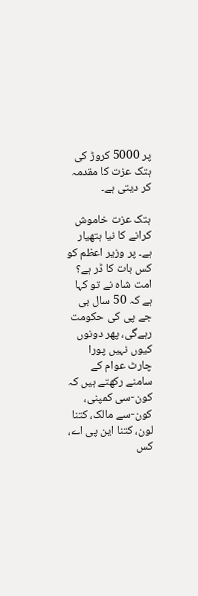پر 5000 کروڑ کی ہتک عزت کا مقدمہ کر دیتی ہے۔

ہتک عزت خاموش کرانے کا نیا ہتھیار ہے۔ پر وزیر اعظم کو کس بات کا ڈر ہے؟  امت شاہ نے تو کہا ہے کہ 50 سال بی جے پی کی حکومت رہے‌گی، پھر دونوں کیوں نہیں پورا چارٹ عوام کے سامنے رکھتے ہیں کہ کون-سی کمپنی، کون-سے مالک، کتنا لون، کتنا این پی اے، کس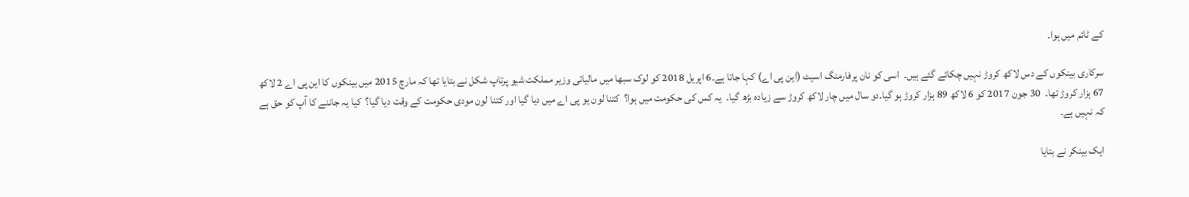کے ٹائم میں ہوا۔

سرکاری بینکوں کے دس لاکھ کروڑ نہیں چکائے گئے ہیں۔  اسی کو نان پرفارمنگ اسیٹ (این پی اے) کہا جاتا ہے۔6 اپریل 2018 کو لوک سبھا میں مالیاتی وزیر مملکت شیو پرتاپ شکل نے بتایا تھا کہ مارچ 2015 میں بینکوں کا این پی اے 2 لاکھ 67 ہزار کروڑ تھا۔  30 جون 2017 کو 6 لاکھ 89 ہزار کروڑ ہو گیا۔دو سال میں چار لاکھ کروڑ سے زیادہ بڑھ گیا۔  یہ کس کی حکومت میں ہوا؟  کتنا لون یو پی اے میں دیا گیا اور کتنا لون مودی حکومت کے وقت دیا گیا؟  کیا یہ جاننے کا آپ کو حق ہے کہ نہیں ہے۔

ایک بینکر نے بتایا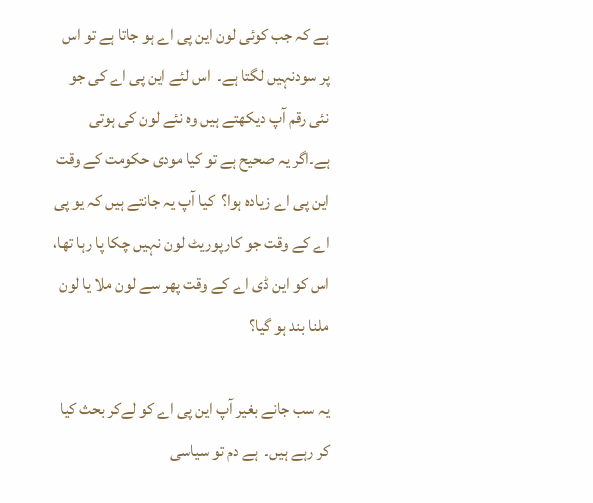ہے کہ جب کوئی لون این پی اے ہو جاتا ہے تو اس پر سودنہیں لگتا ہے۔  اس لئے این پی اے کی جو نئی رقم آپ دیکھتے ہیں وہ نئے لون کی ہوتی ہے۔اگر یہ صحیح ہے تو کیا مودی حکومت کے وقت این پی اے زیادہ ہوا؟  کیا آپ یہ جانتے ہیں کہ یو پی اے کے وقت جو کارپوریٹ لون نہیں چکا پا رہا تھا، اس کو این ڈی اے کے وقت پھر سے لون ملا یا لون ملنا بند ہو گیا؟

یہ سب جانے بغیر آپ این پی اے کو لےکر بحث کیا کر رہے ہیں۔  ہے دم تو سیاسی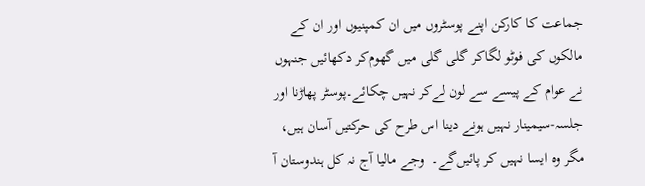جماعت کا کارکن اپنے پوسٹروں میں ان کمپنیوں اور ان کے مالکوں کی فوٹو لگاکر گلی گلی میں گھوم‌کر دکھائیں جنہوں نے عوام کے پیسے سے لون لےکر نہیں چکائے۔پوسٹر پھاڑنا اور جلسہ-سیمینار نہیں ہونے دینا اس طرح کی حرکتیں آسان ہیں، مگر وہ ایسا نہیں کر پائیں‌گے۔  وجے مالیا آج نہ کل ہندوستان آ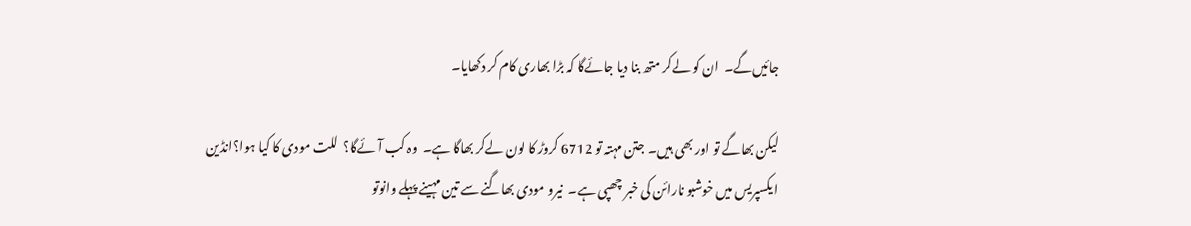جائیں‌گے۔  ان کو لےکر متھ بنا دیا جائے‌گا کہ بڑا بھاری کام کر دکھایا۔

لیکن بھاگے تو اور بھی ہیں۔ جتن مہتہ تو 6712 کروڑ کا لون لےکر بھاگا ہے۔  وہ کب آئے‌گا؟  للت مودی کا کیا ہوا؟انڈین ایکسپریس میں خوشبو نارائن کی خبر چھپی ہے۔  نیرو مودی بھاگنے سے تین مہینے پہلے وانوتو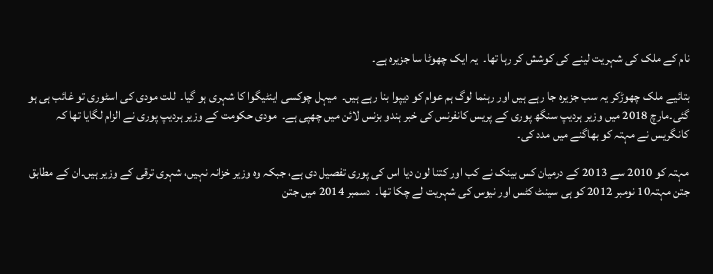نام کے ملک کی شہریت لینے کی کوشش کر رہا تھا۔  یہ ایک چھوٹا سا جزیرہ ہے۔

بتائیے ملک چھوڑ‌کر یہ سب جزیرہ جا رہے ہیں اور رہنما لوگ ہم عوام کو دیپوا بنا رہے ہیں۔  میہل چوکسی اینٹیگوا کا شہری ہو گیا۔  للت مودی کی اسٹوری تو غائب ہی ہو گئی۔مارچ 2018 میں وزیر ہردیپ سنگھ پوری کے پریس کانفرنس کی خبر ہندو بزنس لائن میں چھپی ہے۔  مودی حکومت کے وزیر ہردیپ پوری نے الزام لگایا تھا کہ کانگریس نے مہتہ کو بھاگنے میں مدد کی۔

مہتہ کو 2010 سے 2013 کے درمیان کس بینک نے کب اور کتنا لون دیا اس کی پوری تفصیل دی ہے، جبکہ وہ وزیر خزانہ نہیں، شہری ترقی کے وزیر ہیں۔ان کے مطابق جتن مہتہ10 نومبر 2012 کو ہی سینٹ کٹس اور نیوس کی شہریت لے چکا تھا۔  دسمبر 2014 میں جتن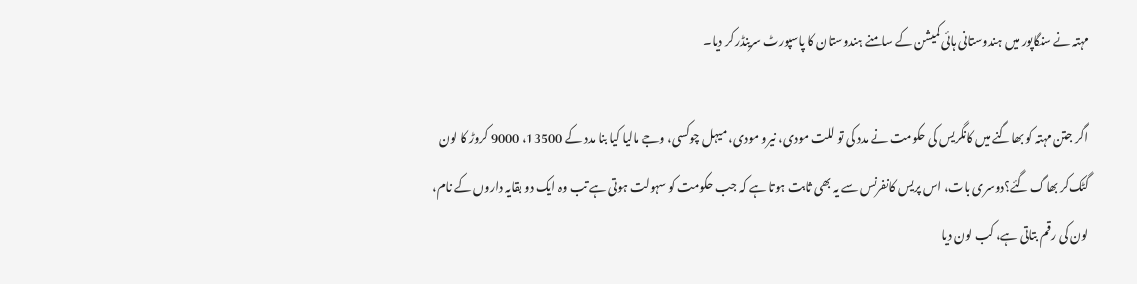مہتہ نے سنگاپور میں ہندوستانی ہائی کمیشن کے سامنے ہندوستان کا پاسپورٹ سرینڈر کر دیا۔

اگر جتن مہتہ کو بھاگنے میں کانگریس کی حکومت نے مدد کی تو للت مودی، نیرو مودی، میہل چوکسی، وجے مالیا کیا بنا مدد کے 13500، 9000 کروڑ کا لون گٹک‌کر بھاگ گئے؟دوسری بات، اس پریس کانفرنس سے یہ بھی ثابت ہوتا ہے کہ جب حکومت کو سہولت ہوتی ہے تب وہ ایک دو بقایہ داروں کے نام، لون کی رقم بتاتی ہے، کب لون دیا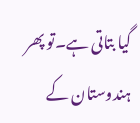گیا بتاتی ہے۔تو پھر ہندوستان کے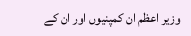وزیر اعظم ان کمپنیوں اور ان کے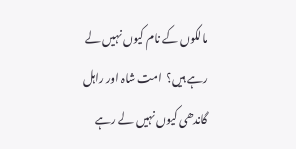مالکوں کے نام کیوں نہیں لے رہے ہیں؟  امت شاہ اور راہل گاندھی کیوں نہیں لے رہے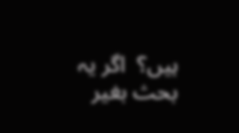ہیں؟  اگر یہ بحث بغیر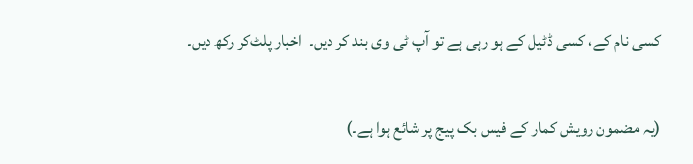کسی نام کے، کسی ڈٹیل کے ہو رہی ہے تو آپ ٹی وی بند کر دیں۔  اخبار پلٹ‌کر رکھ دیں۔

(یہ مضمون رویش کمار کے فیس بک پیج پر شائع ہوا ہے۔)